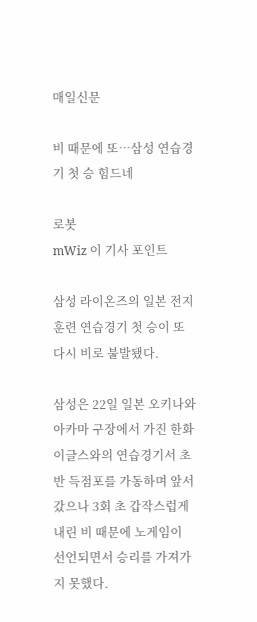매일신문

비 때문에 또…삼성 연습경기 첫 승 힘드네

로봇
mWiz 이 기사 포인트

삼성 라이온즈의 일본 전지훈련 연습경기 첫 승이 또다시 비로 불발됐다.

삼성은 22일 일본 오키나와 아카마 구장에서 가진 한화 이글스와의 연습경기서 초반 득점포를 가동하며 앞서갔으나 3회 초 갑작스럽게 내린 비 때문에 노게임이 선언되면서 승리를 가져가지 못했다.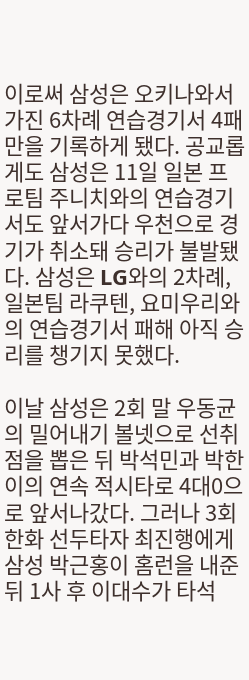이로써 삼성은 오키나와서 가진 6차례 연습경기서 4패만을 기록하게 됐다. 공교롭게도 삼성은 11일 일본 프로팀 주니치와의 연습경기서도 앞서가다 우천으로 경기가 취소돼 승리가 불발됐다. 삼성은 LG와의 2차례, 일본팀 라쿠텐, 요미우리와의 연습경기서 패해 아직 승리를 챙기지 못했다.

이날 삼성은 2회 말 우동균의 밀어내기 볼넷으로 선취점을 뽑은 뒤 박석민과 박한이의 연속 적시타로 4대0으로 앞서나갔다. 그러나 3회 한화 선두타자 최진행에게 삼성 박근홍이 홈런을 내준 뒤 1사 후 이대수가 타석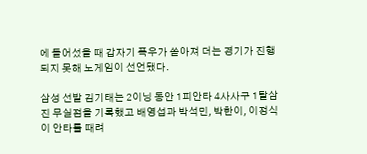에 들어섰을 때 갑자기 폭우가 쏟아져 더는 경기가 진행되지 못해 노게임이 선언됐다.

삼성 선발 김기태는 2이닝 동안 1피안타 4사사구 1탈삼진 무실점을 기록했고 배영섭과 박석민, 박한이, 이정식이 안타를 때려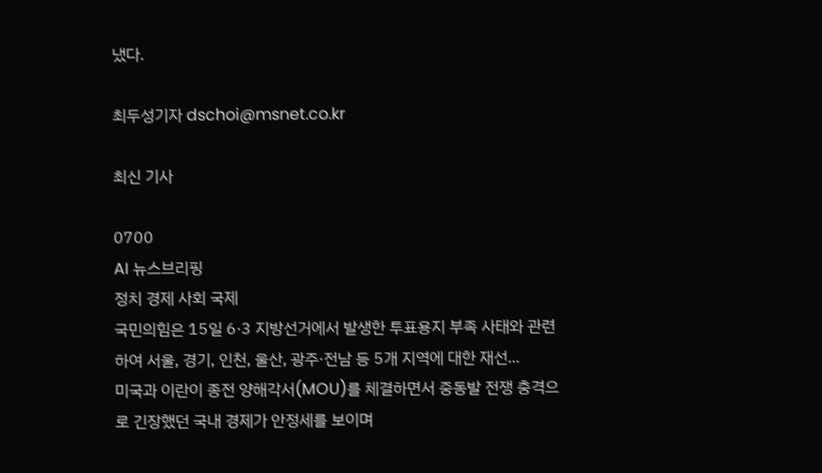냈다.

최두성기자 dschoi@msnet.co.kr

최신 기사

0700
AI 뉴스브리핑
정치 경제 사회 국제
국민의힘은 15일 6·3 지방선거에서 발생한 투표용지 부족 사태와 관련하여 서울, 경기, 인천, 울산, 광주·전남 등 5개 지역에 대한 재선...
미국과 이란이 종전 양해각서(MOU)를 체결하면서 중동발 전쟁 충격으로 긴장했던 국내 경제가 안정세를 보이며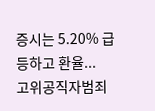증시는 5.20% 급등하고 환율...
고위공직자범죄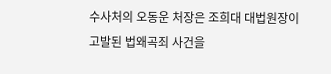수사처의 오동운 처장은 조희대 대법원장이 고발된 법왜곡죄 사건을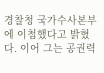경찰청 국가수사본부에 이첩했다고 밝혔다. 이어 그는 공권력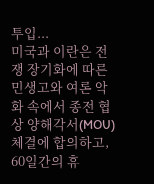투입...
미국과 이란은 전쟁 장기화에 따른 민생고와 여론 악화 속에서 종전 협상 양해각서(MOU) 체결에 합의하고, 60일간의 휴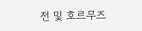전 및 호르무즈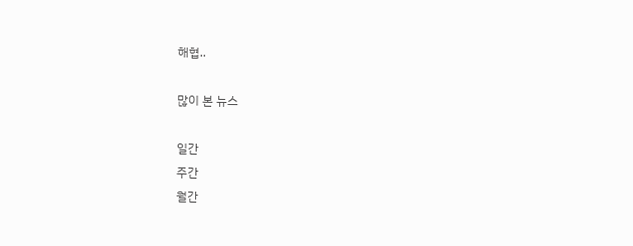해협..

많이 본 뉴스

일간
주간
월간